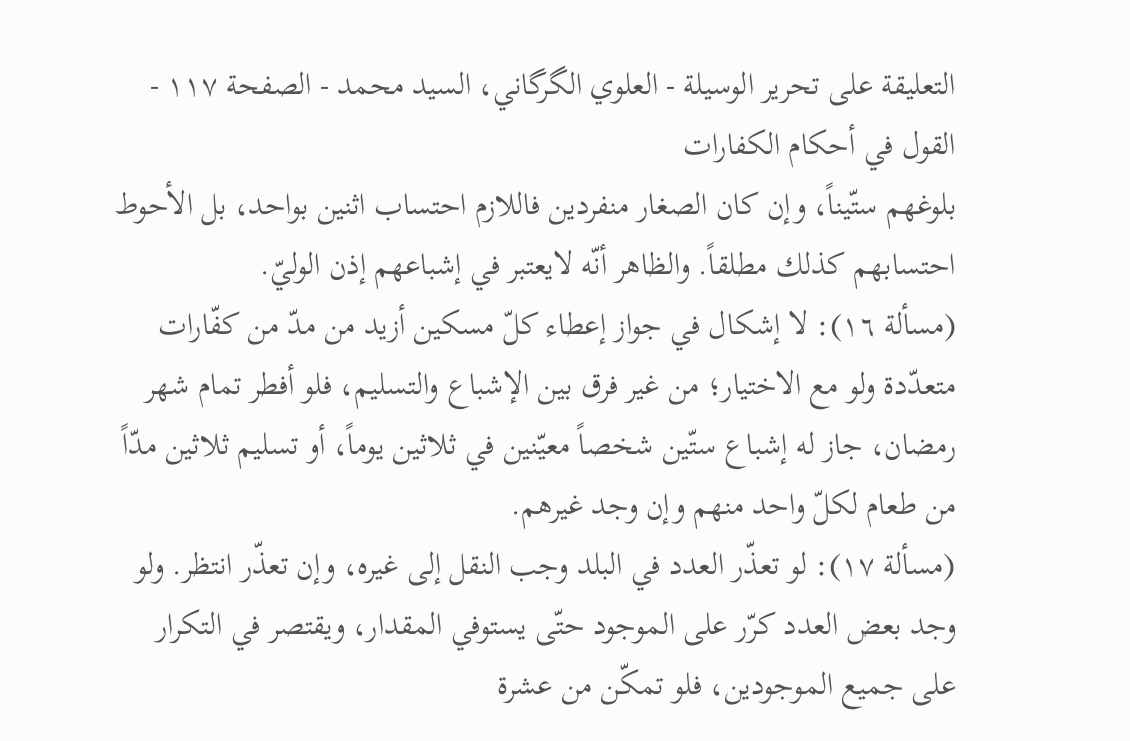التعليقة على تحرير الوسيلة - العلوي الگرگاني، السيد محمد - الصفحة ١١٧ - القول في أحكام الكفارات
بلوغهم ستّيناً، وإن كان الصغار منفردين فاللازم احتساب اثنين بواحد، بل الأحوط احتسابهم كذلك مطلقاً. والظاهر أنّه لايعتبر في إشباعهم إذن الوليّ.
(مسألة ١٦): لا إشكال في جواز إعطاء كلّ مسكين أزيد من مدّ من كفّارات متعدّدة ولو مع الاختيار؛ من غير فرق بين الإشباع والتسليم، فلو أفطر تمام شهر رمضان، جاز له إشباع ستّين شخصاً معيّنين في ثلاثين يوماً، أو تسليم ثلاثين مدّاً من طعام لكلّ واحد منهم وإن وجد غيرهم.
(مسألة ١٧): لو تعذّر العدد في البلد وجب النقل إلى غيره، وإن تعذّر انتظر. ولو وجد بعض العدد كرّر على الموجود حتّى يستوفي المقدار، ويقتصر في التكرار على جميع الموجودين، فلو تمكّن من عشرة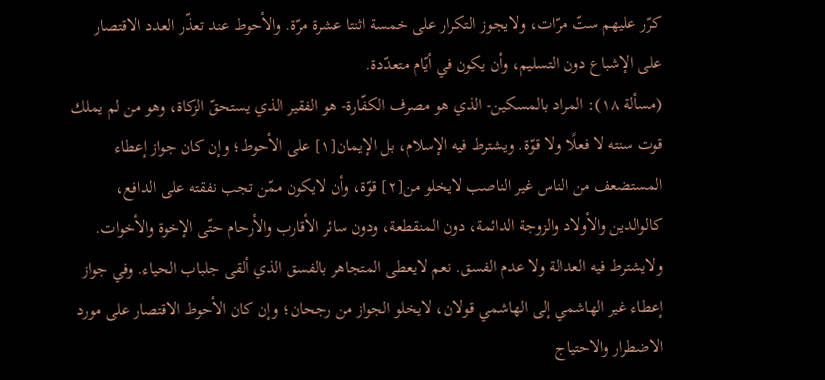كرّر عليهم ستّ مرّات، ولايجوز التكرار على خمسة اثنتا عشرة مرّة. والأحوط عند تعذّر العدد الاقتصار على الإشباع دون التسليم، وأن يكون في أيّام متعدّدة.
(مسألة ١٨): المراد بالمسكين- الذي هو مصرف الكفّارة- هو الفقير الذي يستحقّ الزكاة، وهو من لم يملك قوت سنته لا فعلًا ولا قوّة. ويشترط فيه الإسلام، بل الإيمان[١] على الأحوط؛ وإن كان جواز إعطاء المستضعف من الناس غير الناصب لايخلو من[٢] قوّة، وأن لايكون ممّن تجب نفقته على الدافع، كالوالدين والأولاد والزوجة الدائمة، دون المنقطعة، ودون سائر الأقارب والأرحام حتّى الإخوة والأخوات. ولايشترط فيه العدالة ولا عدم الفسق. نعم لايعطى المتجاهر بالفسق الذي ألقى جلباب الحياء. وفي جواز إعطاء غير الهاشمي إلى الهاشمي قولان، لايخلو الجواز من رجحان؛ وإن كان الأحوط الاقتصار على مورد الاضطرار والاحتياج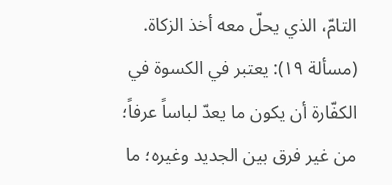التامّ، الذي يحلّ معه أخذ الزكاة.
(مسألة ١٩): يعتبر في الكسوة في الكفّارة أن يكون ما يعدّ لباساً عرفاً؛ من غير فرق بين الجديد وغيره؛ ما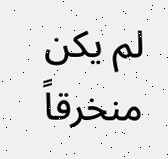لم يكن منخرقاً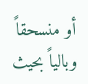أو منسحقاً وبالياً بحيث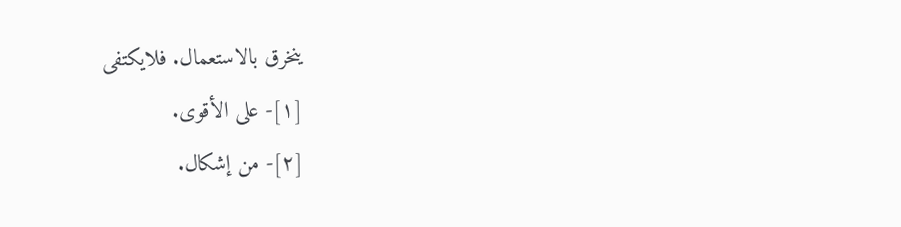ينخرق بالاستعمال. فلايكتفى
[١]- على الأقوى.
[٢]- من إشكال.